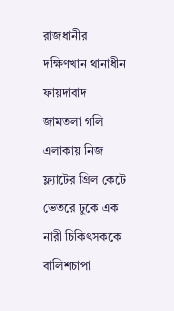রাজধানীর দক্ষিণখান থানাধীন ফায়দাবাদ জামতলা গলি এলাকায় নিজ ফ্ল্যাটের গ্রিল কেটে ভেতরে ঢুকে এক নারী চিকিৎসককে বালিশচাপা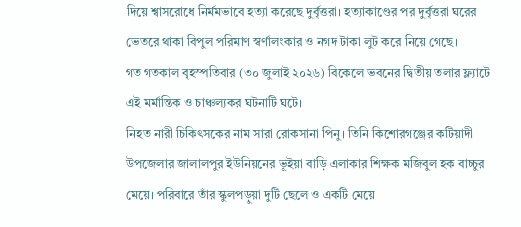দিয়ে শ্বাসরোধে নির্মমভাবে হত্যা করেছে দুর্বৃত্তরা। হত্যাকাণ্ডের পর দুর্বৃত্তরা ঘরের ভেতরে থাকা বিপুল পরিমাণ স্বর্ণালংকার ও নগদ টাকা লুট করে নিয়ে গেছে।
গত গতকাল বৃহস্পতিবার (৩০ জুলাই ২০২৬) বিকেলে ভবনের দ্বিতীয় তলার ফ্ল্যাটে এই মর্মান্তিক ও চাঞ্চল্যকর ঘটনাটি ঘটে।
নিহত নারী চিকিৎসকের নাম সারা রোকসানা পিনু। তিনি কিশোরগঞ্জের কটিয়াদী উপজেলার জালালপুর ইউনিয়নের ভূইয়া বাড়ি এলাকার শিক্ষক মজিবুল হক বাচ্চুর মেয়ে। পরিবারে তাঁর স্কুলপড়ুয়া দুটি ছেলে ও একটি মেয়ে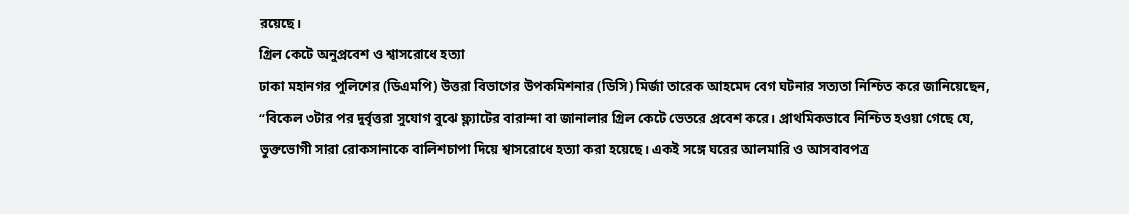রয়েছে।
গ্রিল কেটে অনুপ্রবেশ ও শ্বাসরোধে হত্যা
ঢাকা মহানগর পুলিশের (ডিএমপি) উত্তরা বিভাগের উপকমিশনার (ডিসি) মির্জা তারেক আহমেদ বেগ ঘটনার সত্যতা নিশ্চিত করে জানিয়েছেন, “বিকেল ৩টার পর দুর্বৃত্তরা সুযোগ বুঝে ফ্ল্যাটের বারান্দা বা জানালার গ্রিল কেটে ভেতরে প্রবেশ করে। প্রাথমিকভাবে নিশ্চিত হওয়া গেছে যে, ভুক্তভোগী সারা রোকসানাকে বালিশচাপা দিয়ে শ্বাসরোধে হত্যা করা হয়েছে। একই সঙ্গে ঘরের আলমারি ও আসবাবপত্র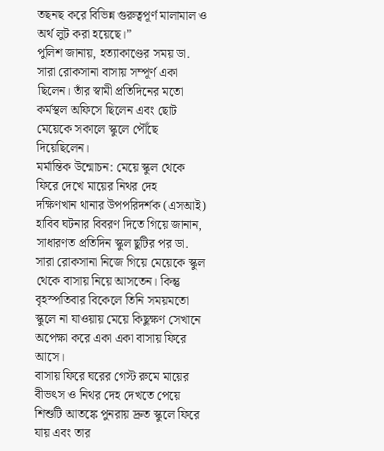তছনছ করে বিভিন্ন গুরুত্বপূর্ণ মালামাল ও অর্থ লুট করা হয়েছে।”
পুলিশ জানায়, হত্যাকাণ্ডের সময় ডা. সারা রোকসানা বাসায় সম্পূর্ণ একা ছিলেন। তাঁর স্বামী প্রতিদিনের মতো কর্মস্থল অফিসে ছিলেন এবং ছোট মেয়েকে সকালে স্কুলে পৌঁছে দিয়েছিলেন।
মর্মান্তিক উন্মোচন: মেয়ে স্কুল থেকে ফিরে দেখে মায়ের নিথর দেহ
দক্ষিণখান থানার উপপরিদর্শক (এসআই) হাবিব ঘটনার বিবরণ দিতে গিয়ে জানান, সাধারণত প্রতিদিন স্কুল ছুটির পর ডা. সারা রোকসানা নিজে গিয়ে মেয়েকে স্কুল থেকে বাসায় নিয়ে আসতেন। কিন্তু বৃহস্পতিবার বিকেলে তিনি সময়মতো স্কুলে না যাওয়ায় মেয়ে কিছুক্ষণ সেখানে অপেক্ষা করে একা একা বাসায় ফিরে আসে।
বাসায় ফিরে ঘরের গেস্ট রুমে মায়ের বীভৎস ও নিথর দেহ দেখতে পেয়ে শিশুটি আতঙ্কে পুনরায় দ্রুত স্কুলে ফিরে যায় এবং তার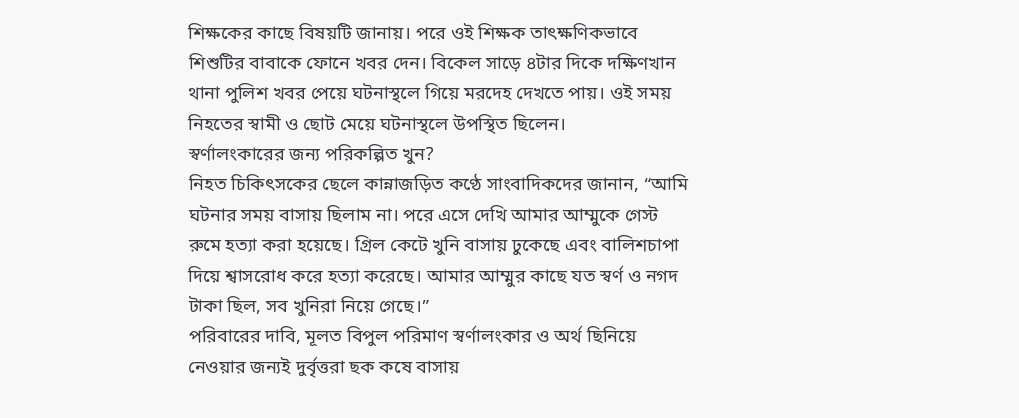শিক্ষকের কাছে বিষয়টি জানায়। পরে ওই শিক্ষক তাৎক্ষণিকভাবে শিশুটির বাবাকে ফোনে খবর দেন। বিকেল সাড়ে ৪টার দিকে দক্ষিণখান থানা পুলিশ খবর পেয়ে ঘটনাস্থলে গিয়ে মরদেহ দেখতে পায়। ওই সময় নিহতের স্বামী ও ছোট মেয়ে ঘটনাস্থলে উপস্থিত ছিলেন।
স্বর্ণালংকারের জন্য পরিকল্পিত খুন?
নিহত চিকিৎসকের ছেলে কান্নাজড়িত কণ্ঠে সাংবাদিকদের জানান, “আমি ঘটনার সময় বাসায় ছিলাম না। পরে এসে দেখি আমার আম্মুকে গেস্ট রুমে হত্যা করা হয়েছে। গ্রিল কেটে খুনি বাসায় ঢুকেছে এবং বালিশচাপা দিয়ে শ্বাসরোধ করে হত্যা করেছে। আমার আম্মুর কাছে যত স্বর্ণ ও নগদ টাকা ছিল, সব খুনিরা নিয়ে গেছে।”
পরিবারের দাবি, মূলত বিপুল পরিমাণ স্বর্ণালংকার ও অর্থ ছিনিয়ে নেওয়ার জন্যই দুর্বৃত্তরা ছক কষে বাসায়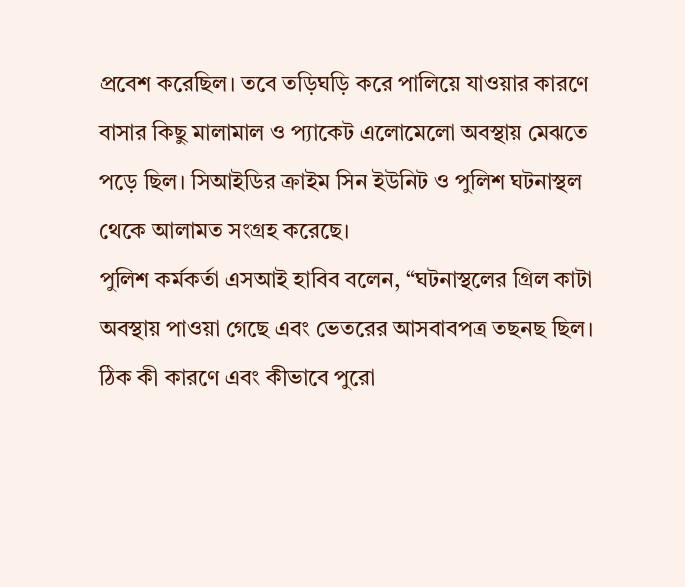প্রবেশ করেছিল। তবে তড়িঘড়ি করে পালিয়ে যাওয়ার কারণে বাসার কিছু মালামাল ও প্যাকেট এলোমেলো অবস্থায় মেঝতে পড়ে ছিল। সিআইডির ক্রাইম সিন ইউনিট ও পুলিশ ঘটনাস্থল থেকে আলামত সংগ্রহ করেছে।
পুলিশ কর্মকর্তা এসআই হাবিব বলেন, “ঘটনাস্থলের গ্রিল কাটা অবস্থায় পাওয়া গেছে এবং ভেতরের আসবাবপত্র তছনছ ছিল। ঠিক কী কারণে এবং কীভাবে পুরো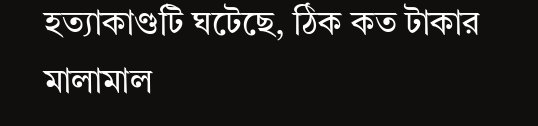হত্যাকাণ্ডটি ঘটেছে, ঠিক কত টাকার মালামাল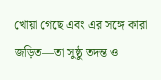খোয়া গেছে এবং এর সঙ্গে কারা জড়িত—তা সুষ্ঠু তদন্ত ও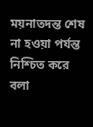ময়নাতদন্ত শেষ না হওয়া পর্যন্ত নিশ্চিত করে বলা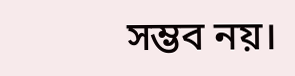সম্ভব নয়।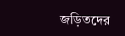জড়িতদের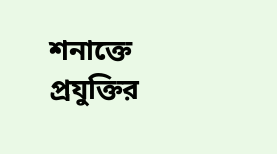শনাক্তে প্রযুক্তির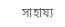সাহায্য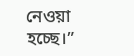নেওয়া হচ্ছে।”